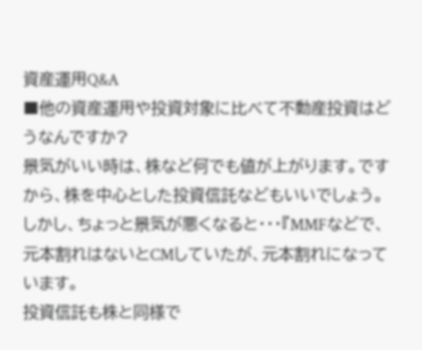資産運用Q&A
■他の資産運用や投資対象に比べて不動産投資はどうなんですか?
景気がいい時は、株など何でも値が上がります。ですから、株を中心とした投資信託などもいいでしょう。
しかし、ちょっと景気が悪くなると・・・『MMFなどで、元本割れはないとCMしていたが、元本割れになっています。
投資信託も株と同様で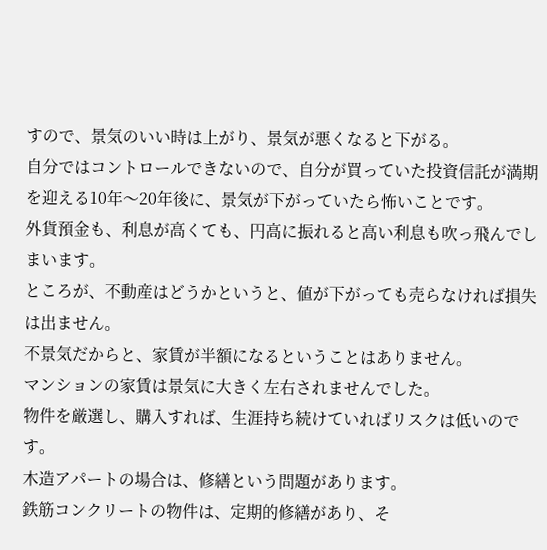すので、景気のいい時は上がり、景気が悪くなると下がる。
自分ではコントロールできないので、自分が買っていた投資信託が満期を迎える10年〜20年後に、景気が下がっていたら怖いことです。
外貨預金も、利息が高くても、円高に振れると高い利息も吹っ飛んでしまいます。
ところが、不動産はどうかというと、値が下がっても売らなければ損失は出ません。
不景気だからと、家賃が半額になるということはありません。
マンションの家賃は景気に大きく左右されませんでした。
物件を厳選し、購入すれば、生涯持ち続けていればリスクは低いのです。
木造アパートの場合は、修繕という問題があります。
鉄筋コンクリートの物件は、定期的修繕があり、そ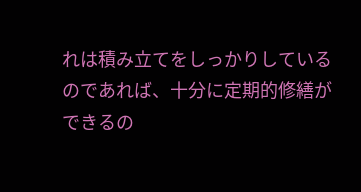れは積み立てをしっかりしているのであれば、十分に定期的修繕ができるの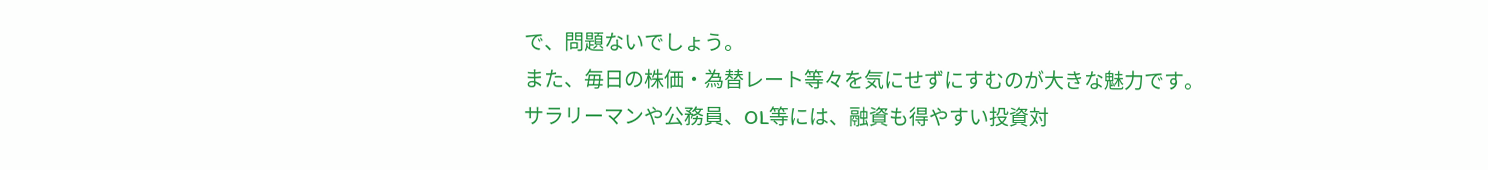で、問題ないでしょう。
また、毎日の株価・為替レート等々を気にせずにすむのが大きな魅力です。
サラリーマンや公務員、OL等には、融資も得やすい投資対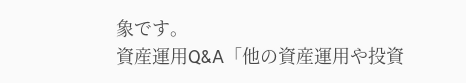象です。
資産運用Q&A「他の資産運用や投資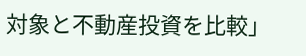対象と不動産投資を比較」